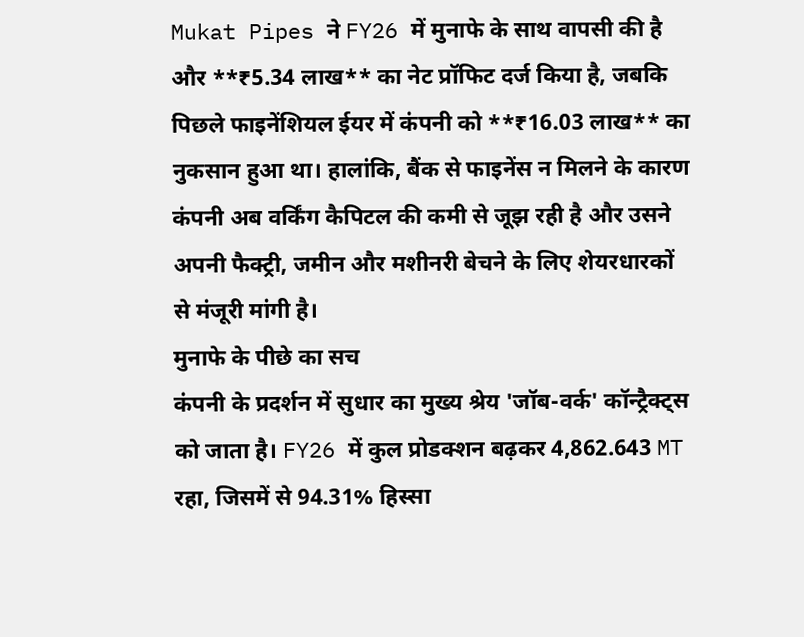Mukat Pipes ने FY26 में मुनाफे के साथ वापसी की है और **₹5.34 लाख** का नेट प्रॉफिट दर्ज किया है, जबकि पिछले फाइनेंशियल ईयर में कंपनी को **₹16.03 लाख** का नुकसान हुआ था। हालांकि, बैंक से फाइनेंस न मिलने के कारण कंपनी अब वर्किंग कैपिटल की कमी से जूझ रही है और उसने अपनी फैक्ट्री, जमीन और मशीनरी बेचने के लिए शेयरधारकों से मंजूरी मांगी है।
मुनाफे के पीछे का सच
कंपनी के प्रदर्शन में सुधार का मुख्य श्रेय 'जॉब-वर्क' कॉन्ट्रैक्ट्स को जाता है। FY26 में कुल प्रोडक्शन बढ़कर 4,862.643 MT रहा, जिसमें से 94.31% हिस्सा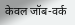केवल जॉब-वर्क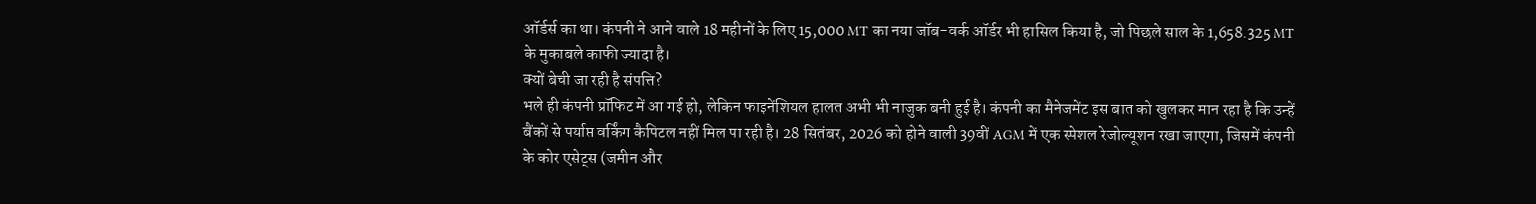ऑर्डर्स का था। कंपनी ने आने वाले 18 महीनों के लिए 15,000 MT का नया जॉब-वर्क ऑर्डर भी हासिल किया है, जो पिछले साल के 1,658.325 MT के मुकाबले काफी ज्यादा है।
क्यों बेची जा रही है संपत्ति?
भले ही कंपनी प्रॉफिट में आ गई हो, लेकिन फाइनेंशियल हालत अभी भी नाजुक बनी हुई है। कंपनी का मैनेजमेंट इस बात को खुलकर मान रहा है कि उन्हें बैंकों से पर्याप्त वर्किंग कैपिटल नहीं मिल पा रही है। 28 सितंबर, 2026 को होने वाली 39वीं AGM में एक स्पेशल रेजोल्यूशन रखा जाएगा, जिसमें कंपनी के कोर एसेट्स (जमीन और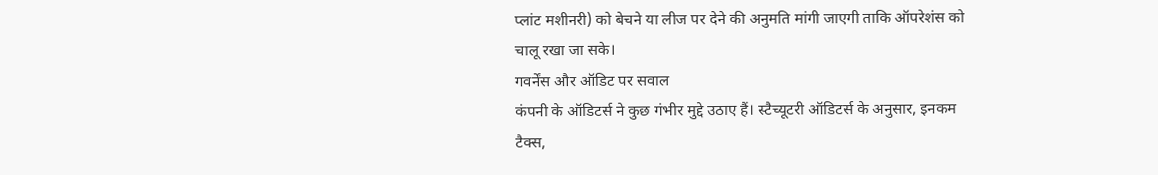प्लांट मशीनरी) को बेचने या लीज पर देने की अनुमति मांगी जाएगी ताकि ऑपरेशंस को चालू रखा जा सके।
गवर्नेंस और ऑडिट पर सवाल
कंपनी के ऑडिटर्स ने कुछ गंभीर मुद्दे उठाए हैं। स्टैच्यूटरी ऑडिटर्स के अनुसार, इनकम टैक्स,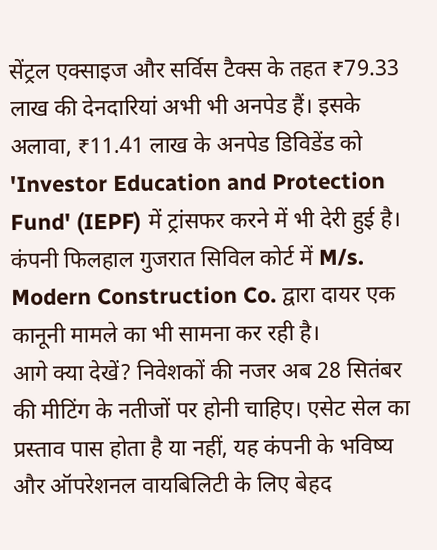सेंट्रल एक्साइज और सर्विस टैक्स के तहत ₹79.33 लाख की देनदारियां अभी भी अनपेड हैं। इसके अलावा, ₹11.41 लाख के अनपेड डिविडेंड को 'Investor Education and Protection Fund' (IEPF) में ट्रांसफर करने में भी देरी हुई है। कंपनी फिलहाल गुजरात सिविल कोर्ट में M/s. Modern Construction Co. द्वारा दायर एक कानूनी मामले का भी सामना कर रही है।
आगे क्या देखें? निवेशकों की नजर अब 28 सितंबर की मीटिंग के नतीजों पर होनी चाहिए। एसेट सेल का प्रस्ताव पास होता है या नहीं, यह कंपनी के भविष्य और ऑपरेशनल वायबिलिटी के लिए बेहद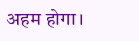अहम होगा।